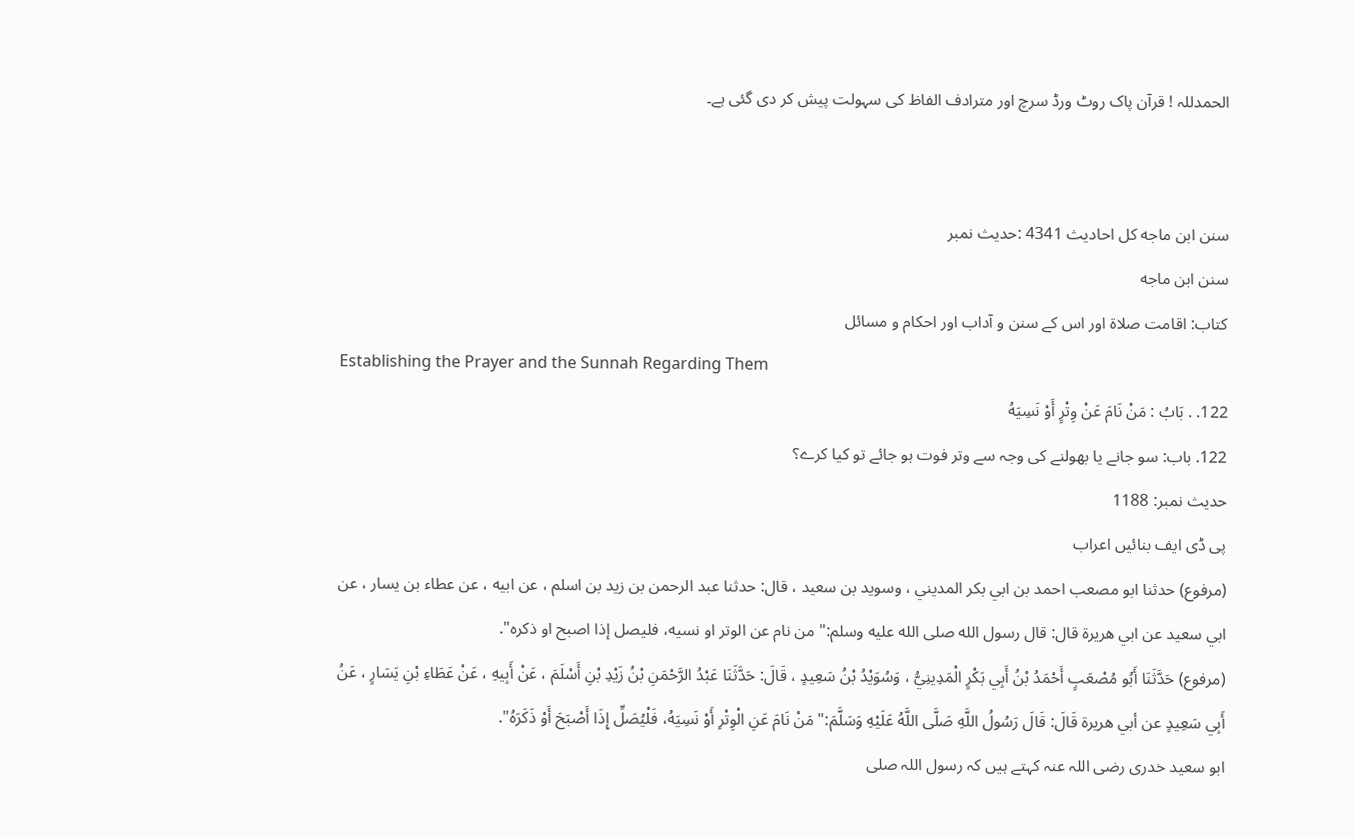الحمدللہ ! قرآن پاک روٹ ورڈ سرچ اور مترادف الفاظ کی سہولت پیش کر دی گئی ہے۔


سنن ابن ماجه کل احادیث 4341 :حدیث نمبر
سنن ابن ماجه
کتاب: اقامت صلاۃ اور اس کے سنن و آداب اور احکام و مسائل
Establishing the Prayer and the Sunnah Regarding Them
122. . بَابُ : مَنْ نَامَ عَنْ وِتْرٍ أَوْ نَسِيَهُ
122. باب: سو جانے یا بھولنے کی وجہ سے وتر فوت ہو جائے تو کیا کرے؟
حدیث نمبر: 1188
پی ڈی ایف بنائیں اعراب
(مرفوع) حدثنا ابو مصعب احمد بن ابي بكر المديني ، وسويد بن سعيد ، قال: حدثنا عبد الرحمن بن زيد بن اسلم ، عن ابيه ، عن عطاء بن يسار ، عن ابي سعيد عن ابي هريرة قال: قال رسول الله صلى الله عليه وسلم:" من نام عن الوتر او نسيه، فليصل إذا اصبح او ذكره".
(مرفوع) حَدَّثَنَا أَبُو مُصْعَبٍ أَحْمَدُ بْنُ أَبِي بَكْرٍ الْمَدِينِيُّ ، وَسُوَيْدُ بْنُ سَعِيدٍ ، قَالَ: حَدَّثَنَا عَبْدُ الرَّحْمَنِ بْنُ زَيْدِ بْنِ أَسْلَمَ ، عَنْ أَبِيهِ ، عَنْ عَطَاءِ بْنِ يَسَارٍ ، عَنُ أَبِي سَعِيدٍ عن أبي هريرة قَالَ: قَالَ رَسُولُ اللَّهِ صَلَّى اللَّهُ عَلَيْهِ وَسَلَّمَ:" مَنْ نَامَ عَنِ الْوِتْرِ أَوْ نَسِيَهُ، فَلْيُصَلِّ إِذَا أَصْبَحَ أَوْ ذَكَرَهُ".
ابو سعید خدری رضی اللہ عنہ کہتے ہیں کہ رسول اللہ صلی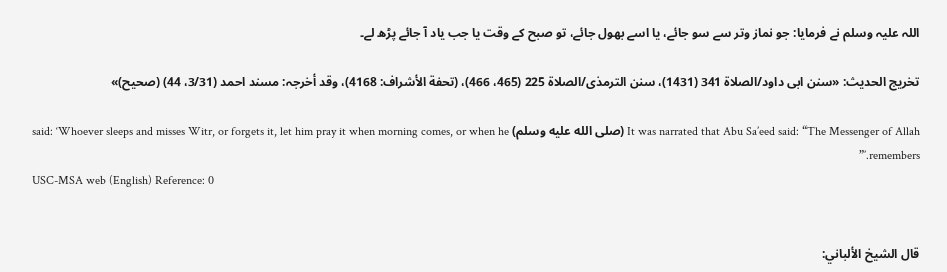اللہ علیہ وسلم نے فرمایا: جو نماز وتر سے سو جائے، یا اسے بھول جائے، تو صبح کے وقت یا جب یاد آ جائے پڑھ لے۔

تخریج الحدیث: «سنن ابی داود/الصلاة 341 (1431)، سنن الترمذی/الصلاة 225 (465، 466)، (تحفة الأشراف: 4168)، وقد أخرجہ: مسند احمد (3/31، 44) (صحیح)»

It was narrated that Abu Sa’eed said: “The Messenger of Allah (صلى الله عليه وسلم) said: ‘Whoever sleeps and misses Witr, or forgets it, let him pray it when morning comes, or when he remembers.’”
USC-MSA web (English) Reference: 0


قال الشيخ الألباني: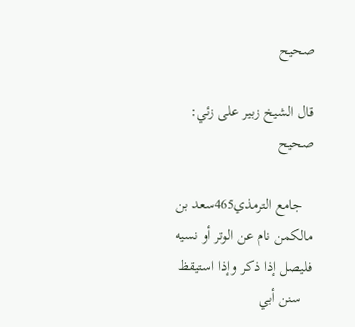صحيح

قال الشيخ زبير على زئي: صحيح

   جامع الترمذي465سعد بن مالكمن نام عن الوتر أو نسيه فليصل إذا ذكر وإذا استيقظ
   سنن أبي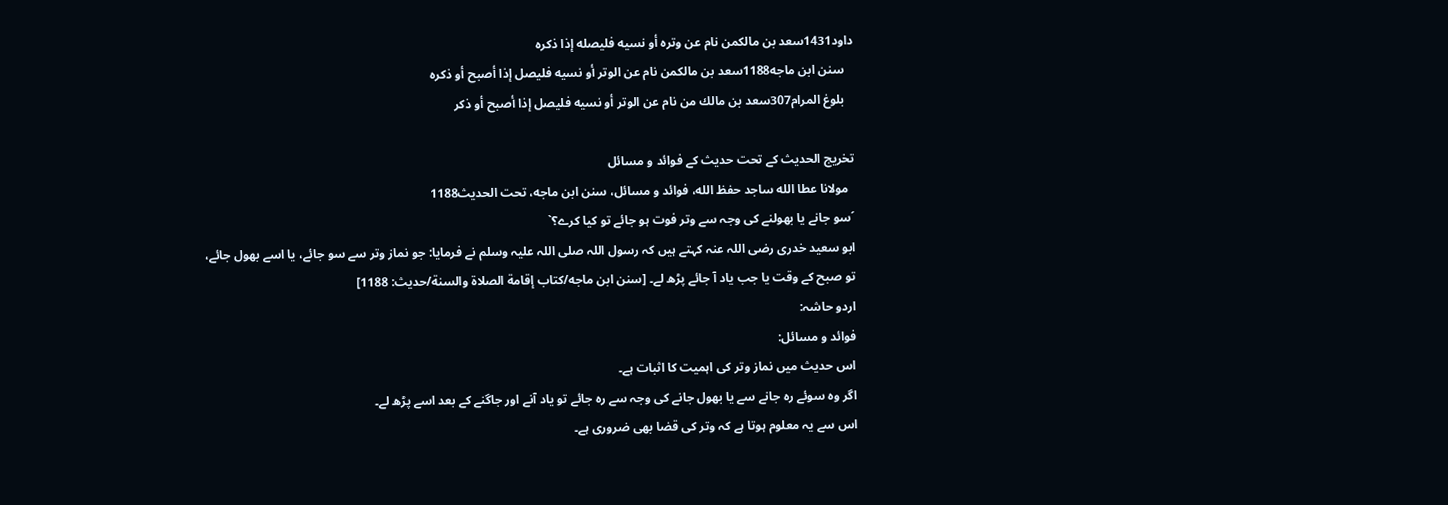داود1431سعد بن مالكمن نام عن وتره أو نسيه فليصله إذا ذكره
   سنن ابن ماجه1188سعد بن مالكمن نام عن الوتر أو نسيه فليصل إذا أصبح أو ذكره
   بلوغ المرام307سعد بن مالك من نام عن الوتر أو نسيه فليصل إذا أصبح أو ذكر

تخریج الحدیث کے تحت حدیث کے فوائد و مسائل
  مولانا عطا الله ساجد حفظ الله، فوائد و مسائل، سنن ابن ماجه، تحت الحديث1188
´سو جانے یا بھولنے کی وجہ سے وتر فوت ہو جائے تو کیا کرے؟`
ابو سعید خدری رضی اللہ عنہ کہتے ہیں کہ رسول اللہ صلی اللہ علیہ وسلم نے فرمایا: جو نماز وتر سے سو جائے، یا اسے بھول جائے، تو صبح کے وقت یا جب یاد آ جائے پڑھ لے۔ [سنن ابن ماجه/كتاب إقامة الصلاة والسنة/حدیث: 1188]
اردو حاشہ:
فوائد و مسائل:
اس حدیث میں نماز وتر کی اہمیت کا اثبات ہے۔
اگر وہ سوئے رہ جانے سے یا بھول جانے کی وجہ سے رہ جائے تو یاد آنے اور جاگنے کے بعد اسے پڑھ لے۔
اس سے یہ معلوم ہوتا ہے کہ وتر کی قضا بھی ضروری ہے۔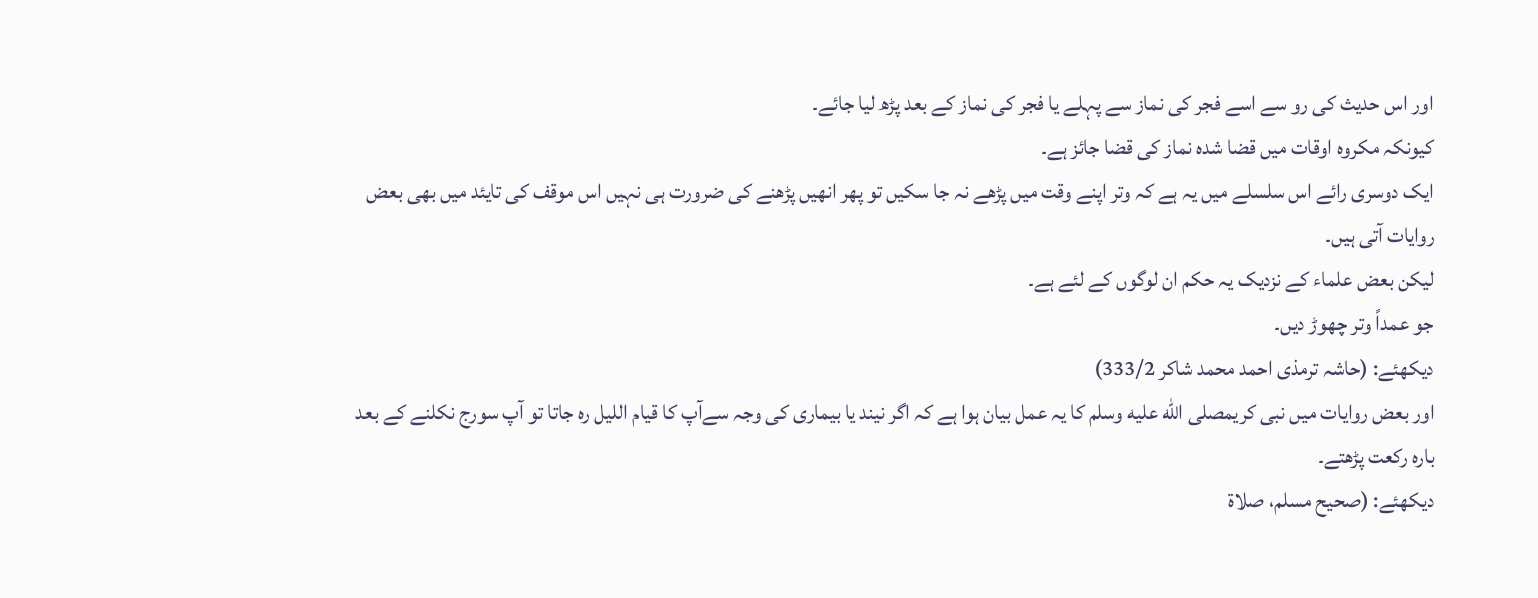اور اس حدیث کی رو سے اسے فجر کی نماز سے پہلے یا فجر کی نماز کے بعد پڑھ لیا جائے۔
کیونکہ مکروہ اوقات میں قضا شدہ نماز کی قضا جائز ہے۔
ایک دوسری رائے اس سلسلے میں یہ ہے کہ وتر اپنے وقت میں پڑھے نہ جا سکیں تو پھر انھیں پڑھنے کی ضرورت ہی نہیں اس موقف کی تایئد میں بھی بعض روایات آتی ہیں۔
لیکن بعض علماء کے نزدیک یہ حکم ان لوگوں کے لئے ہے۔
جو عمداً وتر چھوڑ دیں۔
دیکھئے: (حاشہ ترمذی احمد محمد شاکر 333/2)
اور بعض روایات میں نبی کریمصلى الله عليه وسلم کا یہ عمل بیان ہوا ہے کہ اگر نیند یا بیماری کی وجہ سےآپ کا قیام اللیل رہ جاتا تو آپ سورج نکلنے کے بعد بارہ رکعت پڑھتے۔
دیکھئے: (صحیح مسلم، صلاۃ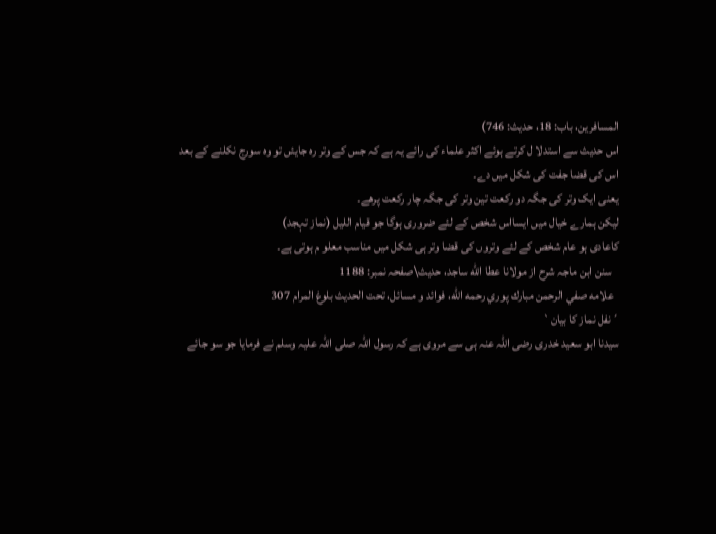المسافرین، باب: 18، حدیث: 746)
اس حدیث سے استدلا ل کرتے ہوئے اکثر علماء کی رائے یہ ہے کہ جس کے وتر رہ جایئں تو وہ سورج نکلنے کے بعد اس کی قضا جفت کی شکل میں دے۔
یعنی ایک وتر کی جگہ دو رکعت تین وتر کی جگہ چار رکعت پرھے۔
لیکن ہمارے خیال میں ایسااس شخص کے لئے ضروری ہوگا جو قیام اللیل (نماز تہجد)
کاعادی ہو عام شخص کے لئے وتروں کی قضا وتر ہی شکل میں مناسب معلو م ہوتی ہے۔
   سنن ابن ماجہ شرح از مولانا عطا الله ساجد، حدیث\صفحہ نمبر: 1188
  علامه صفي الرحمن مبارك پوري رحمه الله، فوائد و مسائل، تحت الحديث بلوغ المرام 307
´نفل نماز کا بیان`
سیدنا ابو سعید خدری رضی اللہ عنہ ہی سے مروی ہے کہ رسول اللہ صلی اللہ علیہ وسلم نے فرمایا جو سو جائے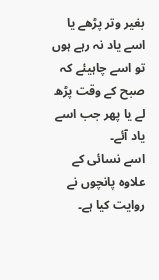بغیر وتر پڑھے یا اسے یاد نہ رہے ہوں تو اسے چاہیئے کہ صبح کے وقت پڑھ لے یا پھر جب اسے یاد آئے۔
اسے نسائی کے علاوہ پانچوں نے روایت کیا ہے۔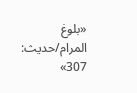«بلوغ المرام/حدیث: 307»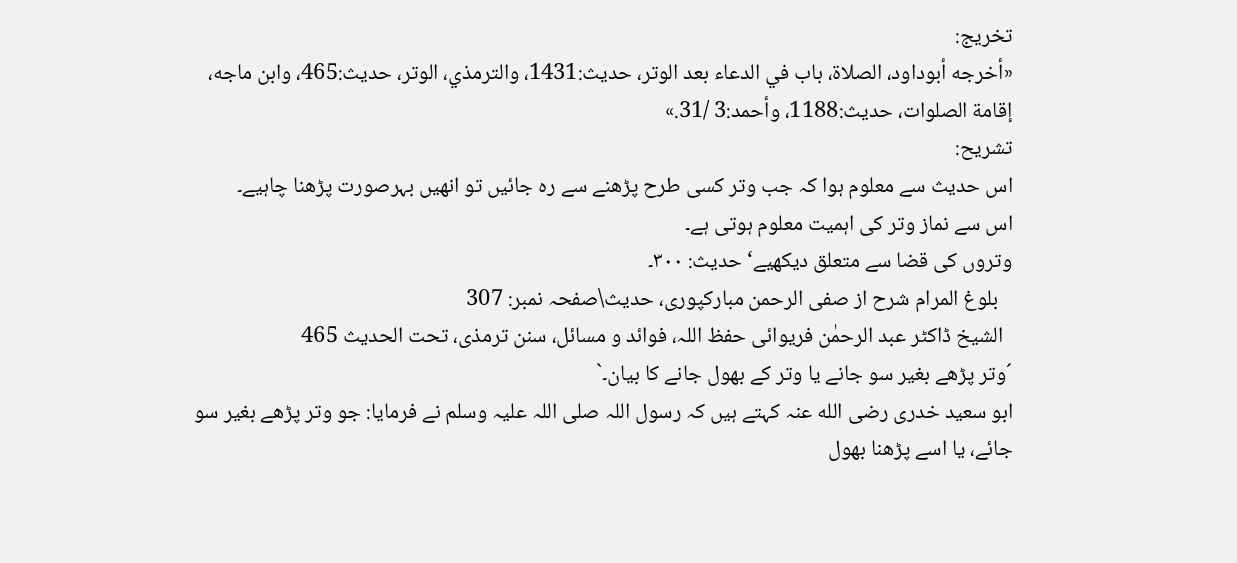تخریج:
«أخرجه أبوداود، الصلاة، باب في الدعاء بعد الوتر، حديث:1431، والترمذي، الوتر، حديث:465، وابن ماجه، إقامة الصلوات، حديث:1188، وأحمد:3 /31.»
تشریح:
اس حدیث سے معلوم ہوا کہ جب وتر کسی طرح پڑھنے سے رہ جائیں تو انھیں بہرصورت پڑھنا چاہیے۔
اس سے نماز وتر کی اہمیت معلوم ہوتی ہے۔
وتروں کی قضا سے متعلق دیکھیے‘ حدیث: ۳۰۰۔
   بلوغ المرام شرح از صفی الرحمن مبارکپوری، حدیث\صفحہ نمبر: 307
  الشیخ ڈاکٹر عبد الرحمٰن فریوائی حفظ اللہ، فوائد و مسائل، سنن ترمذی، تحت الحديث 465
´وتر پڑھے بغیر سو جانے یا وتر کے بھول جانے کا بیان۔`
ابو سعید خدری رضی الله عنہ کہتے ہیں کہ رسول اللہ صلی اللہ علیہ وسلم نے فرمایا: جو وتر پڑھے بغیر سو جائے، یا اسے پڑھنا بھول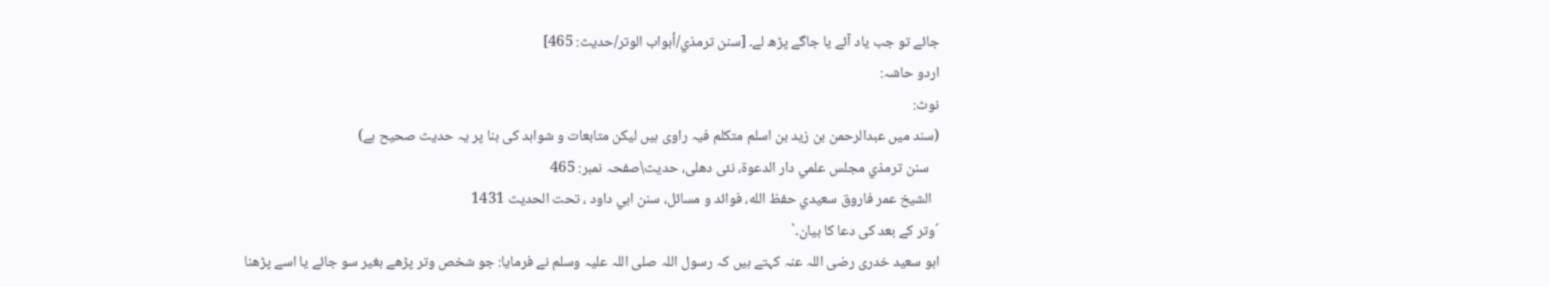جائے تو جب یاد آئے یا جاگے پڑھ لے۔ [سنن ترمذي/أبواب الوتر/حدیث: 465]
اردو حاشہ:
نوٹ:
(سند میں عبدالرحمن بن زید بن اسلم متکلم فیہ راوی ہیں لیکن متابعات و شواہد کی بنا پر یہ حدیث صحیح ہے)
   سنن ترمذي مجلس علمي دار الدعوة، نئى دهلى، حدیث\صفحہ نمبر: 465
  الشيخ عمر فاروق سعيدي حفظ الله، فوائد و مسائل، سنن ابي داود ، تحت الحديث 1431
´وتر کے بعد کی دعا کا بیان۔`
ابو سعید خدری رضی اللہ عنہ کہتے ہیں کہ رسول اللہ صلی اللہ علیہ وسلم نے فرمایا: جو شخص وتر پڑھے بغیر سو جائے یا اسے پڑھنا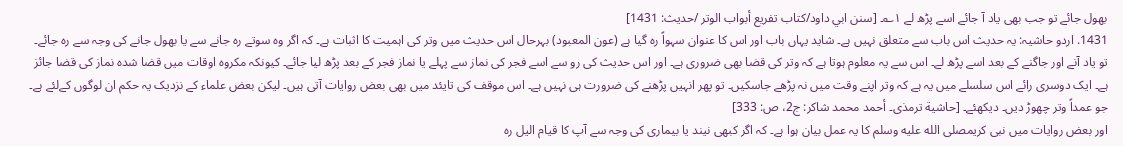بھول جائے تو جب بھی یاد آ جائے اسے پڑھ لے ۱؎۔ [سنن ابي داود/كتاب تفريع أبواب الوتر /حدیث: 1431]
1431. اردو حاشیہ: یہ حدیث اس باب سے متعلق نہیں ہے۔ شاید یہاں باب اور اس کا عنوان سہواً رہ گیا ہے (عون المعبود) بہرحال اس حدیث میں وتر کی اہمیت کا اثبات ہے۔ کہ اگر وہ سوتے رہ جانے سے یا بھول جانے کی وجہ سے رہ جائے۔ تو یاد آنے اور جاگنے کے بعد اسے پڑھ لے۔ اس سے یہ معلوم ہوتا ہے کہ وتر کی قضا بھی ضروری ہے۔ اور اس حدیث کی رو سے اسے فجر کی نماز سے پہلے یا نماز فجر کے بعد پڑھ لیا جائے۔ کیونکہ مکروہ اوقات میں قضا شدہ نماز کی قضا جائز ہے۔ ایک دوسری رائے اس سلسلے میں یہ ہے کہ وتر اپنے وقت میں نہ پڑھے جاسکیں۔ تو پھر انہیں پڑھنے کی ضرورت ہی نہیں ہے۔ اس موقف کی تایئد میں بھی بعض روایات آتی ہیں۔ لیکن بعض علماء کے نزدیک یہ حکم ان لوگوں کےلئے ہے۔ جو عمداً وتر چھوڑ دیں۔ دیکھئے۔ [حاشیة ترمذی۔ أحمد محمد شاکر: ج2، ص: 333]
اور بعض روایات میں نبی کریمصلى الله عليه وسلم کا یہ عمل بیان ہوا ہے۔ کہ اگر کبھی نیند یا بیماری کی وجہ سے آپ کا قیام الیل رہ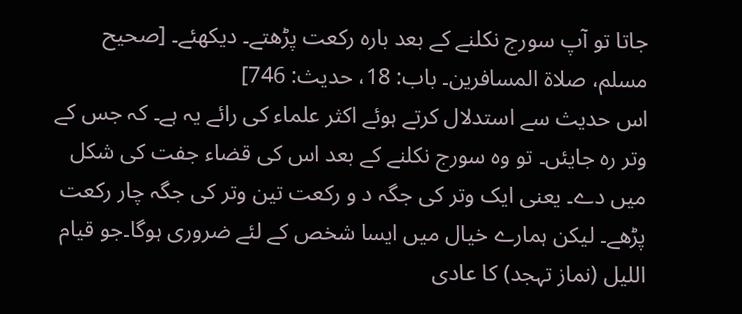جاتا تو آپ سورج نکلنے کے بعد بارہ رکعت پڑھتے۔ دیکھئے۔ [صحیح مسلم، صلاة المسافرین۔ باب: 18، حدیث: 746]
اس حدیث سے استدلال کرتے ہوئے اکثر علماء کی رائے یہ ہے۔ کہ جس کے وتر رہ جایئں۔ تو وہ سورج نکلنے کے بعد اس کی قضاء جفت کی شکل میں دے۔ یعنی ایک وتر کی جگہ د و رکعت تین وتر کی جگہ چار رکعت پڑھے۔ لیکن ہمارے خیال میں ایسا شخص کے لئے ضروری ہوگا۔جو قیام اللیل (نماز تہجد) کا عادی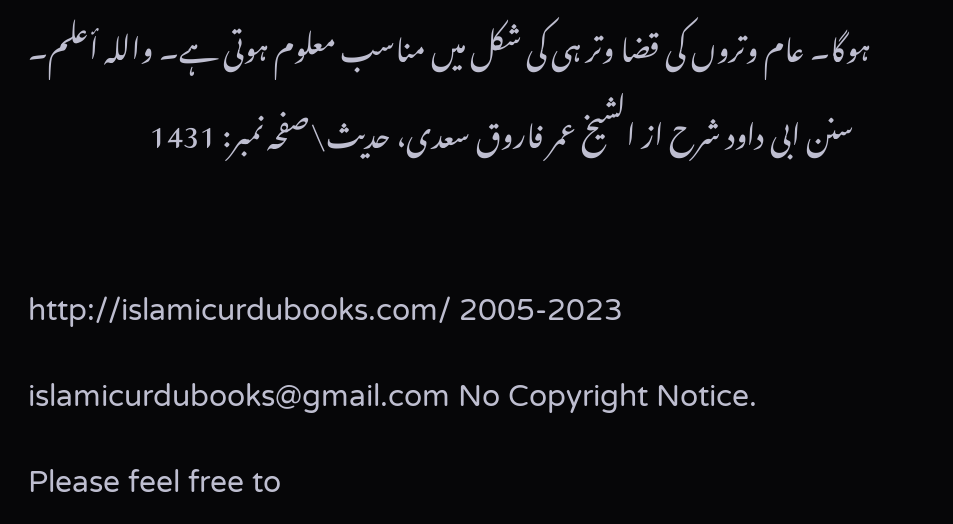ہوگا۔ عام وتروں کی قضا وتر ہی کی شکل میں مناسب معلوم ہوتی ہے۔ واللہ أعلم۔
   سنن ابی داود شرح از الشیخ عمر فاروق سعدی، حدیث\صفحہ نمبر: 1431

http://islamicurdubooks.com/ 2005-2023 islamicurdubooks@gmail.com No Copyright Notice.
Please feel free to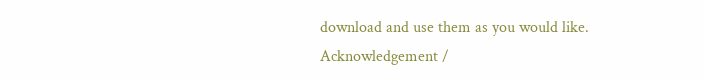download and use them as you would like.
Acknowledgement /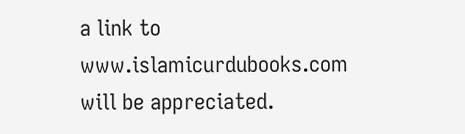a link to www.islamicurdubooks.com will be appreciated.